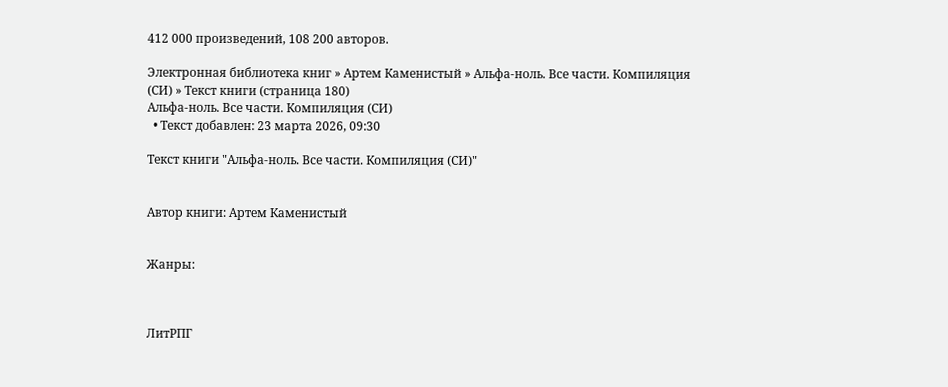412 000 произведений, 108 200 авторов.

Электронная библиотека книг » Артем Каменистый » Альфа-ноль. Все части. Компиляция (СИ) » Текст книги (страница 180)
Альфа-ноль. Все части. Компиляция (СИ)
  • Текст добавлен: 23 марта 2026, 09:30

Текст книги "Альфа-ноль. Все части. Компиляция (СИ)"


Автор книги: Артем Каменистый


Жанры:



ЛитРПГ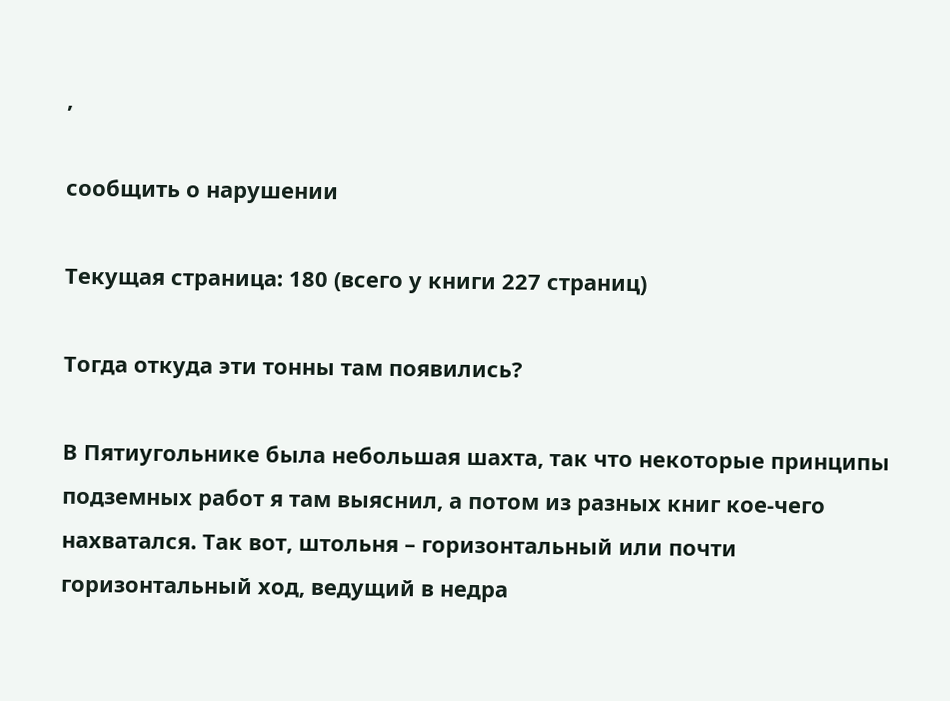,

сообщить о нарушении

Текущая страница: 180 (всего у книги 227 страниц)

Тогда откуда эти тонны там появились?

В Пятиугольнике была небольшая шахта, так что некоторые принципы подземных работ я там выяснил, а потом из разных книг кое-чего нахватался. Так вот, штольня – горизонтальный или почти горизонтальный ход, ведущий в недра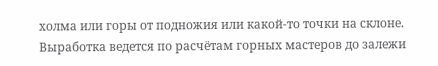холма или горы от подножия или какой-то точки на склоне. Выработка ведется по расчётам горных мастеров до залежи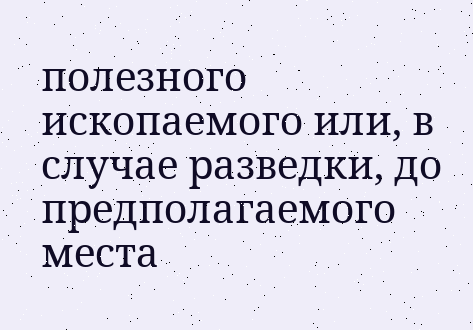полезного ископаемого или, в случае разведки, до предполагаемого места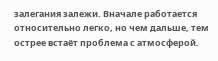залегания залежи. Вначале работается относительно легко, но чем дальше, тем острее встаёт проблема с атмосферой.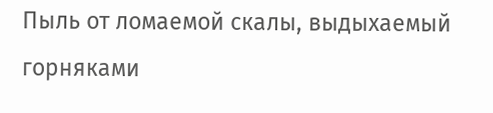Пыль от ломаемой скалы, выдыхаемый горняками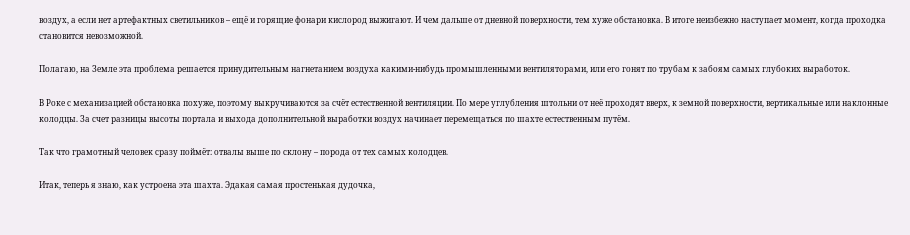воздух, а если нет артефактных светильников – ещё и горящие фонари кислород выжигают. И чем дальше от дневной поверхности, тем хуже обстановка. В итоге неизбежно наступает момент, когда проходка становится невозможной.

Полагаю, на Земле эта проблема решается принудительным нагнетанием воздуха какими-нибудь промышленными вентиляторами, или его гонят по трубам к забоям самых глубоких выработок.

В Роке с механизацией обстановка похуже, поэтому выкручиваются за счёт естественной вентиляции. По мере углубления штольни от неё проходят вверх, к земной поверхности, вертикальные или наклонные колодцы. За счет разницы высоты портала и выхода дополнительной выработки воздух начинает перемещаться по шахте естественным путём.

Так что грамотный человек сразу поймёт: отвалы выше по склону – порода от тех самых колодцев.

Итак, теперь я знаю, как устроена эта шахта. Эдакая самая простенькая дудочка,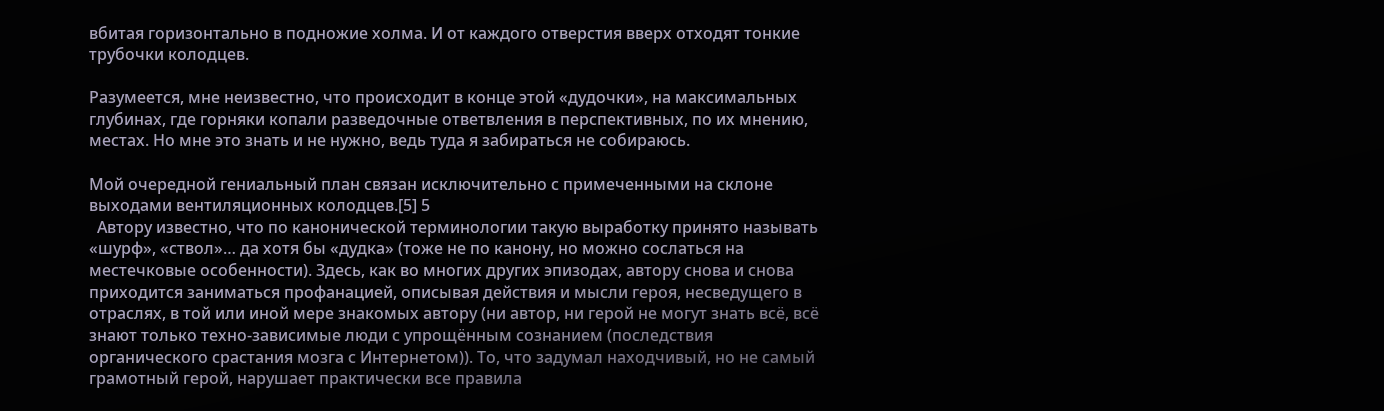вбитая горизонтально в подножие холма. И от каждого отверстия вверх отходят тонкие трубочки колодцев.

Разумеется, мне неизвестно, что происходит в конце этой «дудочки», на максимальных глубинах, где горняки копали разведочные ответвления в перспективных, по их мнению, местах. Но мне это знать и не нужно, ведь туда я забираться не собираюсь.

Мой очередной гениальный план связан исключительно с примеченными на склоне выходами вентиляционных колодцев.[5] 5
  Автору известно, что по канонической терминологии такую выработку принято называть «шурф», «ствол»… да хотя бы «дудка» (тоже не по канону, но можно сослаться на местечковые особенности). Здесь, как во многих других эпизодах, автору снова и снова приходится заниматься профанацией, описывая действия и мысли героя, несведущего в отраслях, в той или иной мере знакомых автору (ни автор, ни герой не могут знать всё, всё знают только техно-зависимые люди с упрощённым сознанием (последствия органического срастания мозга с Интернетом)). То, что задумал находчивый, но не самый грамотный герой, нарушает практически все правила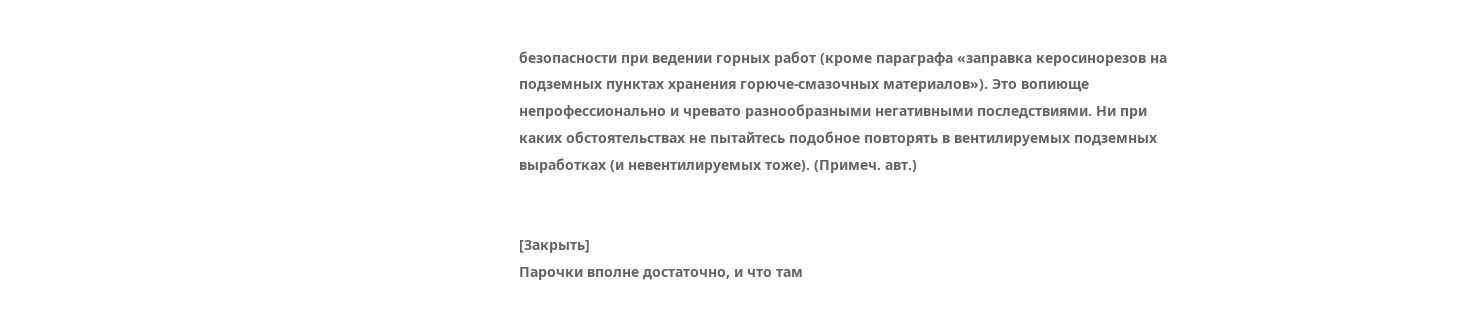безопасности при ведении горных работ (кроме параграфа «заправка керосинорезов на подземных пунктах хранения горюче-смазочных материалов»). Это вопиюще непрофессионально и чревато разнообразными негативными последствиями. Ни при каких обстоятельствах не пытайтесь подобное повторять в вентилируемых подземных выработках (и невентилируемых тоже). (Примеч. авт.)


[Закрыть]
Парочки вполне достаточно, и что там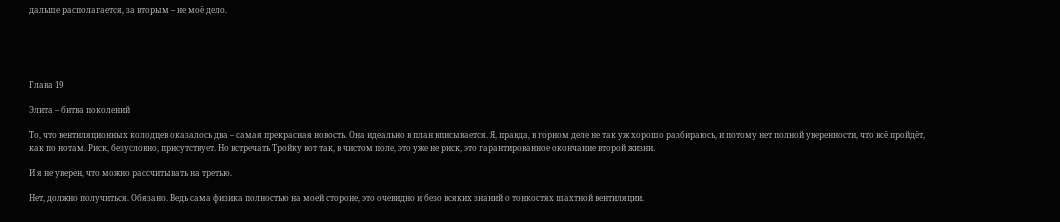дальше располагается, за вторым – не моё дело.





Глава 19

Элита – битва поколений

То, что вентиляционных колодцев оказалось два – самая прекрасная новость. Она идеально в план вписывается. Я, правда, в горном деле не так уж хорошо разбираюсь, и потому нет полной уверенности, что всё пройдёт, как по нотам. Риск, безусловно, присутствует. Но встречать Тройку вот так, в чистом поле, это уже не риск, это гарантированное окончание второй жизни.

И я не уверен, что можно рассчитывать на третью.

Нет, должно получиться. Обязано. Ведь сама физика полностью на моей стороне, это очевидно и безо всяких знаний о тонкостях шахтной вентиляции.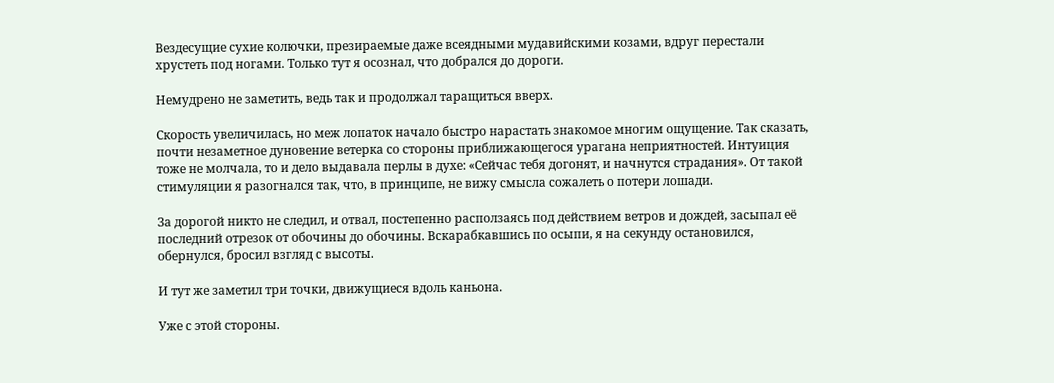Вездесущие сухие колючки, презираемые даже всеядными мудавийскими козами, вдруг перестали хрустеть под ногами. Только тут я осознал, что добрался до дороги.

Немудрено не заметить, ведь так и продолжал таращиться вверх.

Скорость увеличилась, но меж лопаток начало быстро нарастать знакомое многим ощущение. Так сказать, почти незаметное дуновение ветерка со стороны приближающегося урагана неприятностей. Интуиция тоже не молчала, то и дело выдавала перлы в духе: «Сейчас тебя догонят, и начнутся страдания». От такой стимуляции я разогнался так, что, в принципе, не вижу смысла сожалеть о потери лошади.

За дорогой никто не следил, и отвал, постепенно расползаясь под действием ветров и дождей, засыпал её последний отрезок от обочины до обочины. Вскарабкавшись по осыпи, я на секунду остановился, обернулся, бросил взгляд с высоты.

И тут же заметил три точки, движущиеся вдоль каньона.

Уже с этой стороны.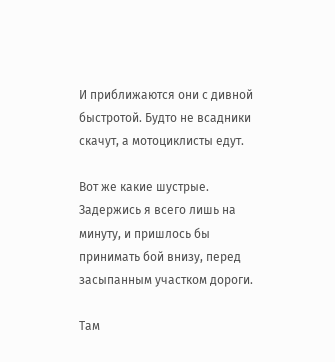И приближаются они с дивной быстротой. Будто не всадники скачут, а мотоциклисты едут.

Вот же какие шустрые. Задержись я всего лишь на минуту, и пришлось бы принимать бой внизу, перед засыпанным участком дороги.

Там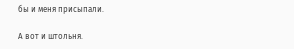бы и меня присыпали.

А вот и штольня.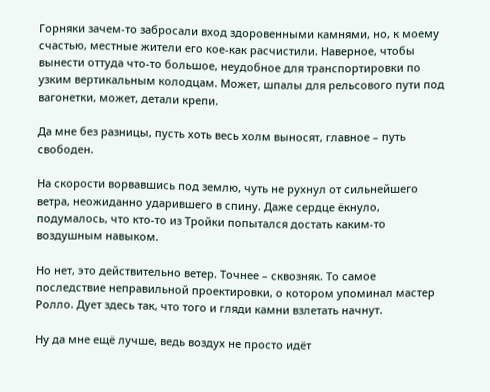Горняки зачем-то забросали вход здоровенными камнями, но, к моему счастью, местные жители его кое-как расчистили. Наверное, чтобы вынести оттуда что-то большое, неудобное для транспортировки по узким вертикальным колодцам. Может, шпалы для рельсового пути под вагонетки, может, детали крепи.

Да мне без разницы, пусть хоть весь холм выносят, главное – путь свободен.

На скорости ворвавшись под землю, чуть не рухнул от сильнейшего ветра, неожиданно ударившего в спину. Даже сердце ёкнуло, подумалось, что кто-то из Тройки попытался достать каким-то воздушным навыком.

Но нет, это действительно ветер. Точнее – сквозняк. То самое последствие неправильной проектировки, о котором упоминал мастер Ролло. Дует здесь так, что того и гляди камни взлетать начнут.

Ну да мне ещё лучше, ведь воздух не просто идёт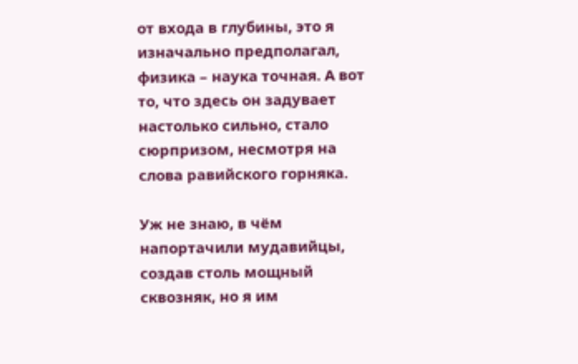от входа в глубины, это я изначально предполагал, физика – наука точная. А вот то, что здесь он задувает настолько сильно, стало сюрпризом, несмотря на слова равийского горняка.

Уж не знаю, в чём напортачили мудавийцы, создав столь мощный сквозняк, но я им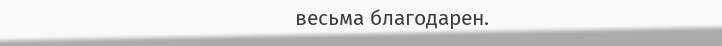весьма благодарен.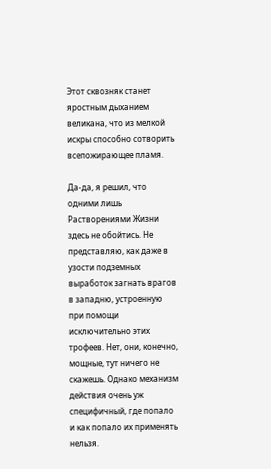Этот сквозняк станет яростным дыханием великана, что из мелкой искры способно сотворить всепожирающее пламя.

Да-да, я решил, что одними лишь Растворениями Жизни здесь не обойтись. Не представляю, как даже в узости подземных выработок загнать врагов в западню, устроенную при помощи исключительно этих трофеев. Нет, они, конечно, мощные, тут ничего не скажешь. Однако механизм действия очень уж специфичный, где попало и как попало их применять нельзя.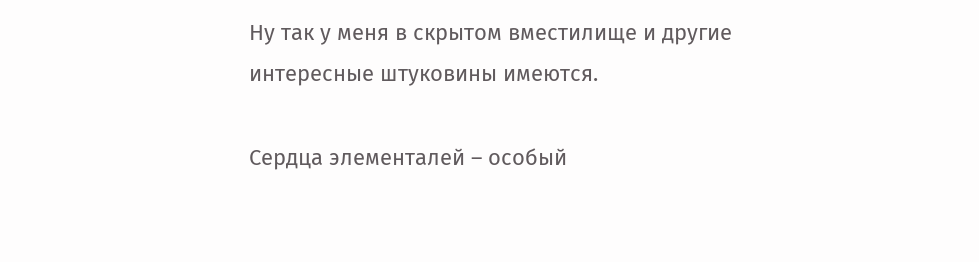Ну так у меня в скрытом вместилище и другие интересные штуковины имеются.

Сердца элементалей – особый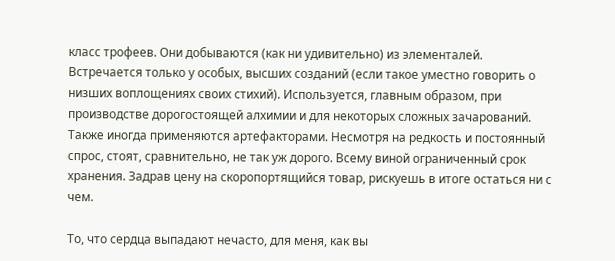класс трофеев. Они добываются (как ни удивительно) из элементалей. Встречается только у особых, высших созданий (если такое уместно говорить о низших воплощениях своих стихий). Используется, главным образом, при производстве дорогостоящей алхимии и для некоторых сложных зачарований. Также иногда применяются артефакторами. Несмотря на редкость и постоянный спрос, стоят, сравнительно, не так уж дорого. Всему виной ограниченный срок хранения. Задрав цену на скоропортящийся товар, рискуешь в итоге остаться ни с чем.

То, что сердца выпадают нечасто, для меня, как вы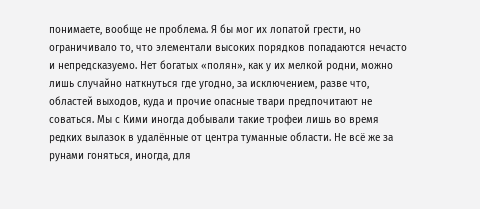понимаете, вообще не проблема. Я бы мог их лопатой грести, но ограничивало то, что элементали высоких порядков попадаются нечасто и непредсказуемо. Нет богатых «полян», как у их мелкой родни, можно лишь случайно наткнуться где угодно, за исключением, разве что, областей выходов, куда и прочие опасные твари предпочитают не соваться. Мы с Кими иногда добывали такие трофеи лишь во время редких вылазок в удалённые от центра туманные области. Не всё же за рунами гоняться, иногда, для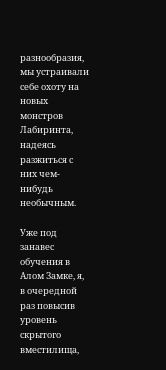разнообразия, мы устраивали себе охоту на новых монстров Лабиринта, надеясь разжиться с них чем-нибудь необычным.

Уже под занавес обучения в Алом Замке, я, в очередной раз повысив уровень скрытого вместилища,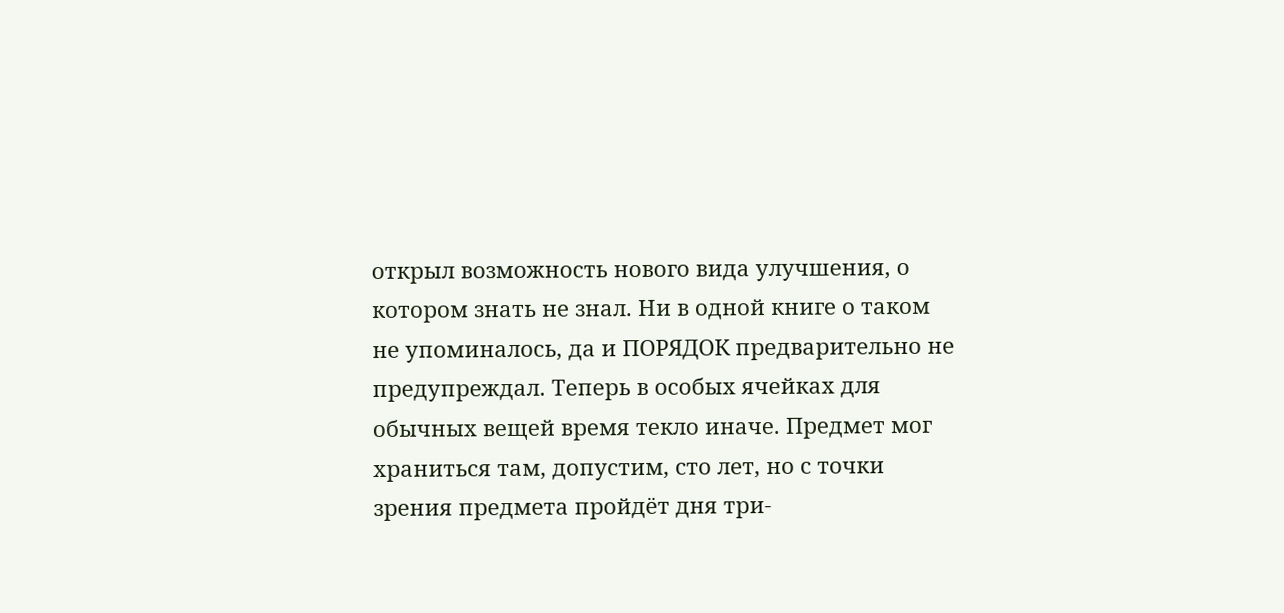открыл возможность нового вида улучшения, о котором знать не знал. Ни в одной книге о таком не упоминалось, да и ПОРЯДОК предварительно не предупреждал. Теперь в особых ячейках для обычных вещей время текло иначе. Предмет мог храниться там, допустим, сто лет, но с точки зрения предмета пройдёт дня три-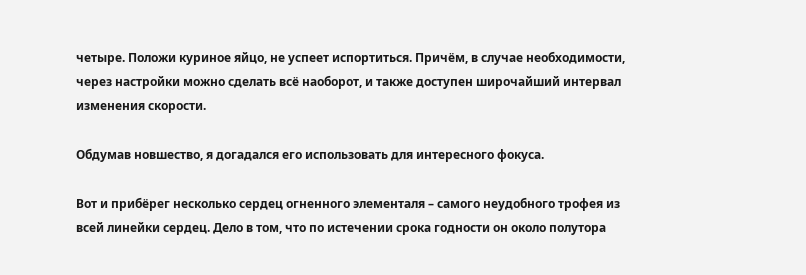четыре. Положи куриное яйцо, не успеет испортиться. Причём, в случае необходимости, через настройки можно сделать всё наоборот, и также доступен широчайший интервал изменения скорости.

Обдумав новшество, я догадался его использовать для интересного фокуса.

Вот и прибёрег несколько сердец огненного элементаля – самого неудобного трофея из всей линейки сердец. Дело в том, что по истечении срока годности он около полутора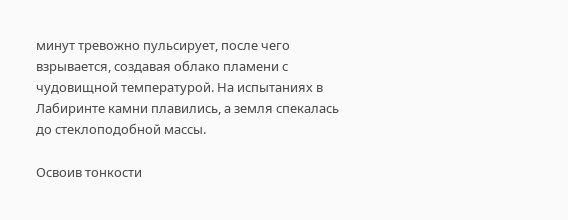минут тревожно пульсирует, после чего взрывается, создавая облако пламени с чудовищной температурой. На испытаниях в Лабиринте камни плавились, а земля спекалась до стеклоподобной массы.

Освоив тонкости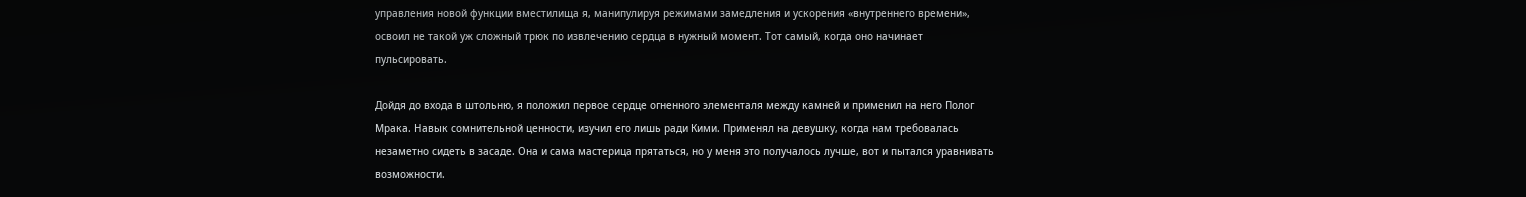управления новой функции вместилища я, манипулируя режимами замедления и ускорения «внутреннего времени», освоил не такой уж сложный трюк по извлечению сердца в нужный момент. Тот самый, когда оно начинает пульсировать.

Дойдя до входа в штольню, я положил первое сердце огненного элементаля между камней и применил на него Полог Мрака. Навык сомнительной ценности, изучил его лишь ради Кими. Применял на девушку, когда нам требовалась незаметно сидеть в засаде. Она и сама мастерица прятаться, но у меня это получалось лучше, вот и пытался уравнивать возможности.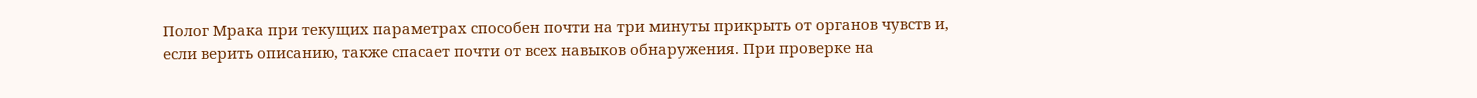Полог Мрака при текущих параметрах способен почти на три минуты прикрыть от органов чувств и, если верить описанию, также спасает почти от всех навыков обнаружения. При проверке на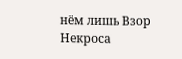нём лишь Взор Некроса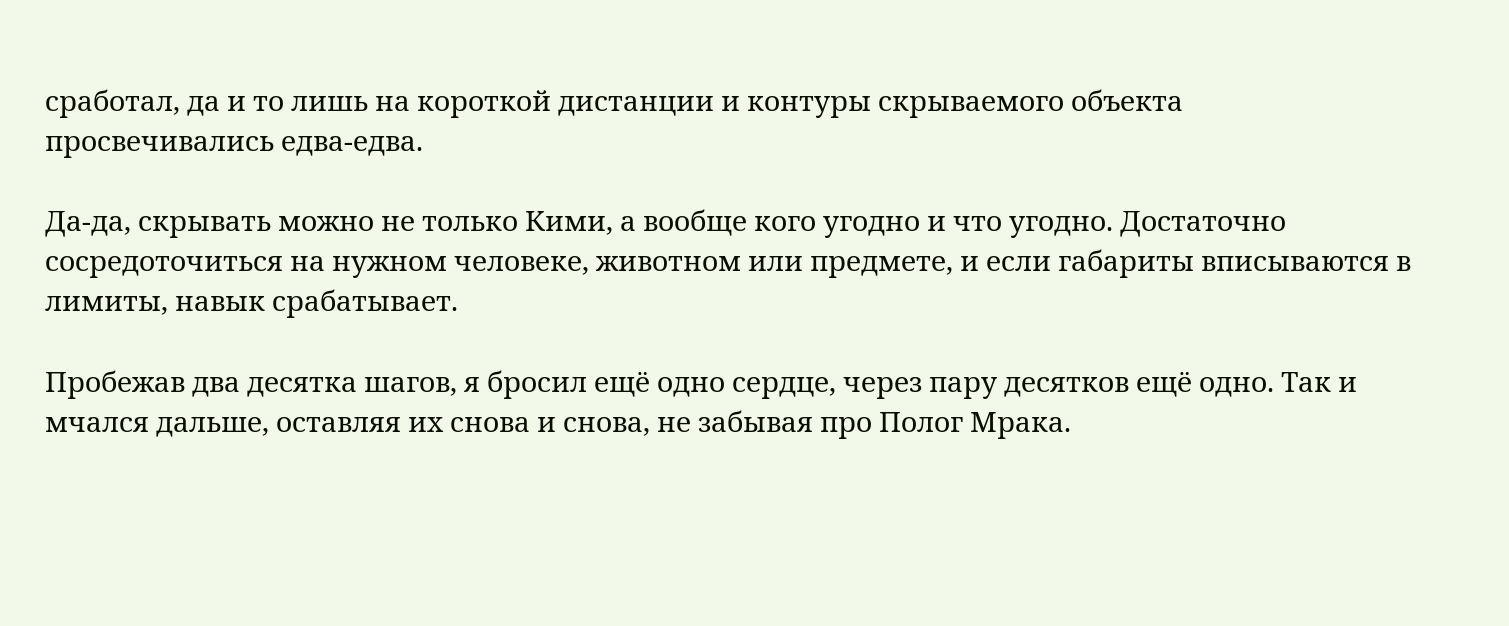сработал, да и то лишь на короткой дистанции и контуры скрываемого объекта просвечивались едва-едва.

Да-да, скрывать можно не только Кими, а вообще кого угодно и что угодно. Достаточно сосредоточиться на нужном человеке, животном или предмете, и если габариты вписываются в лимиты, навык срабатывает.

Пробежав два десятка шагов, я бросил ещё одно сердце, через пару десятков ещё одно. Так и мчался дальше, оставляя их снова и снова, не забывая про Полог Мрака.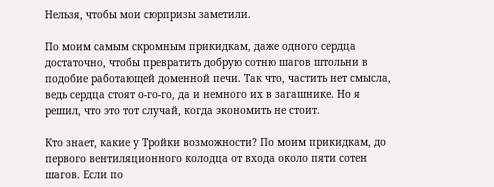Нельзя, чтобы мои сюрпризы заметили.

По моим самым скромным прикидкам, даже одного сердца достаточно, чтобы превратить добрую сотню шагов штольни в подобие работающей доменной печи. Так что, частить нет смысла, ведь сердца стоят о-го-го, да и немного их в загашнике. Но я решил, что это тот случай, когда экономить не стоит.

Кто знает, какие у Тройки возможности? По моим прикидкам, до первого вентиляционного колодца от входа около пяти сотен шагов. Если по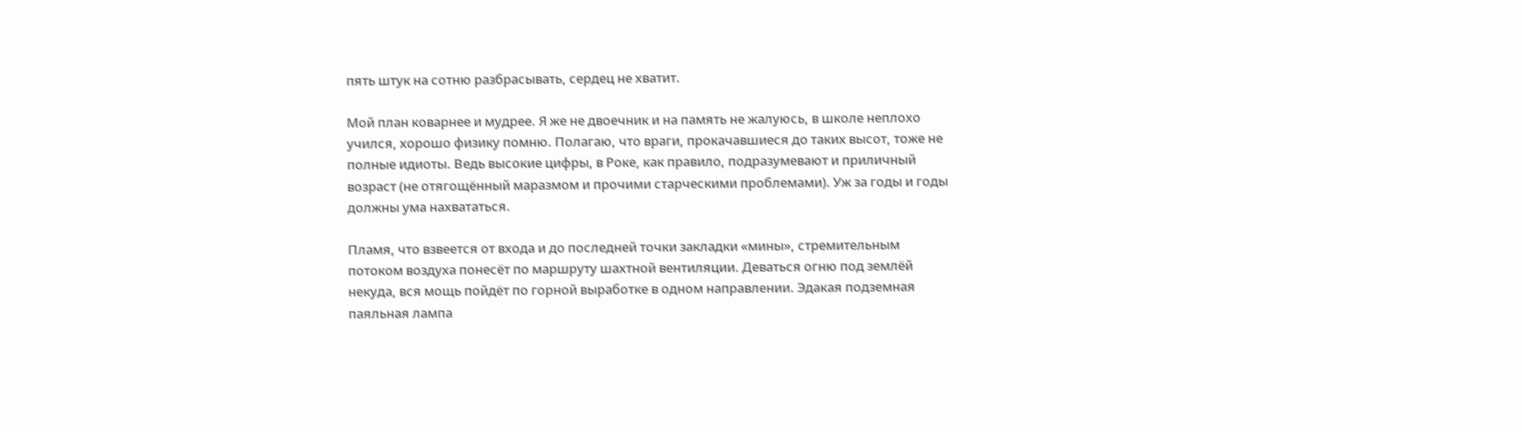пять штук на сотню разбрасывать, сердец не хватит.

Мой план коварнее и мудрее. Я же не двоечник и на память не жалуюсь, в школе неплохо учился, хорошо физику помню. Полагаю, что враги, прокачавшиеся до таких высот, тоже не полные идиоты. Ведь высокие цифры, в Роке, как правило, подразумевают и приличный возраст (не отягощённый маразмом и прочими старческими проблемами). Уж за годы и годы должны ума нахвататься.

Пламя, что взвеется от входа и до последней точки закладки «мины», стремительным потоком воздуха понесёт по маршруту шахтной вентиляции. Деваться огню под землёй некуда, вся мощь пойдёт по горной выработке в одном направлении. Эдакая подземная паяльная лампа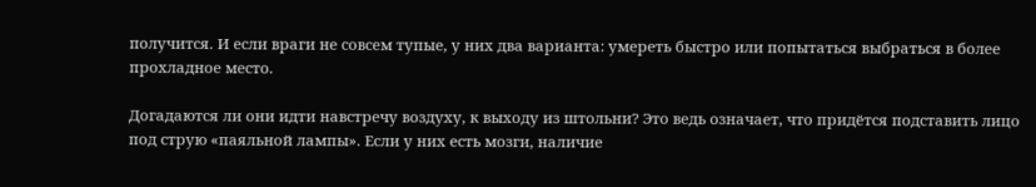получится. И если враги не совсем тупые, у них два варианта: умереть быстро или попытаться выбраться в более прохладное место.

Догадаются ли они идти навстречу воздуху, к выходу из штольни? Это ведь означает, что придётся подставить лицо под струю «паяльной лампы». Если у них есть мозги, наличие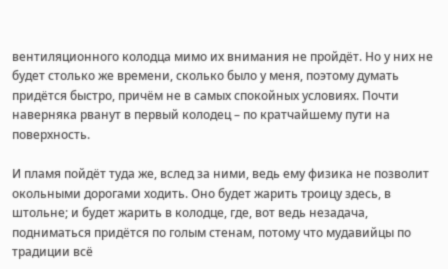вентиляционного колодца мимо их внимания не пройдёт. Но у них не будет столько же времени, сколько было у меня, поэтому думать придётся быстро, причём не в самых спокойных условиях. Почти наверняка рванут в первый колодец – по кратчайшему пути на поверхность.

И пламя пойдёт туда же, вслед за ними, ведь ему физика не позволит окольными дорогами ходить. Оно будет жарить троицу здесь, в штольне; и будет жарить в колодце, где, вот ведь незадача, подниматься придётся по голым стенам, потому что мудавийцы по традиции всё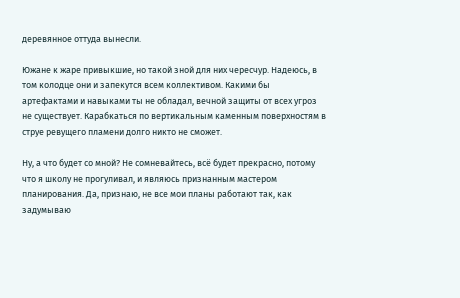деревянное оттуда вынесли.

Южане к жаре привыкшие, но такой зной для них чересчур. Надеюсь, в том колодце они и запекутся всем коллективом. Какими бы артефактами и навыками ты не обладал, вечной защиты от всех угроз не существует. Карабкаться по вертикальным каменным поверхностям в струе ревущего пламени долго никто не сможет.

Ну, а что будет со мной? Не сомневайтесь, всё будет прекрасно, потому что я школу не прогуливал, и являюсь признанным мастером планирования. Да, признаю, не все мои планы работают так, как задумываю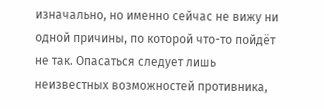изначально, но именно сейчас не вижу ни одной причины, по которой что-то пойдёт не так. Опасаться следует лишь неизвестных возможностей противника,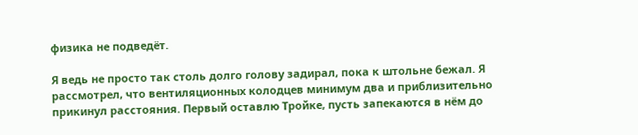физика не подведёт.

Я ведь не просто так столь долго голову задирал, пока к штольне бежал. Я рассмотрел, что вентиляционных колодцев минимум два и приблизительно прикинул расстояния. Первый оставлю Тройке, пусть запекаются в нём до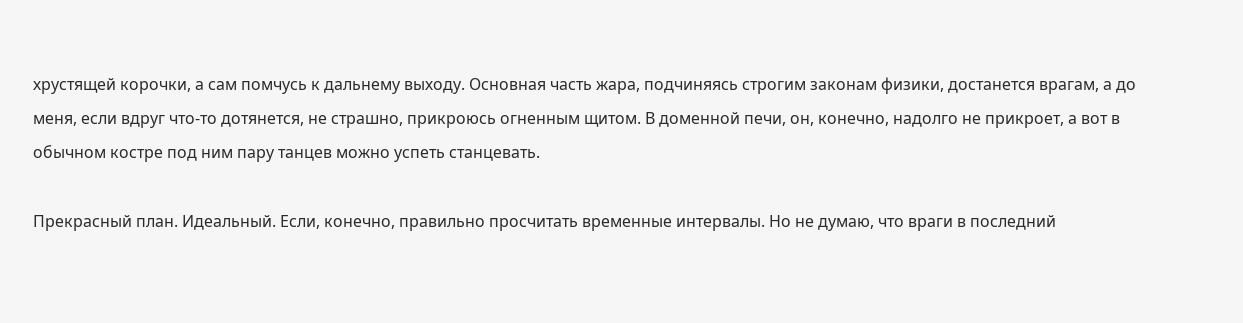хрустящей корочки, а сам помчусь к дальнему выходу. Основная часть жара, подчиняясь строгим законам физики, достанется врагам, а до меня, если вдруг что-то дотянется, не страшно, прикроюсь огненным щитом. В доменной печи, он, конечно, надолго не прикроет, а вот в обычном костре под ним пару танцев можно успеть станцевать.

Прекрасный план. Идеальный. Если, конечно, правильно просчитать временные интервалы. Но не думаю, что враги в последний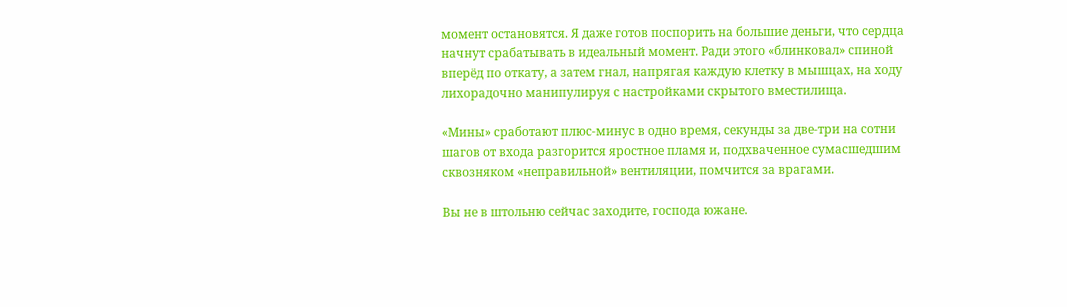момент остановятся. Я даже готов поспорить на большие деньги, что сердца начнут срабатывать в идеальный момент. Ради этого «блинковал» спиной вперёд по откату, а затем гнал, напрягая каждую клетку в мышцах, на ходу лихорадочно манипулируя с настройками скрытого вместилища.

«Мины» сработают плюс-минус в одно время, секунды за две-три на сотни шагов от входа разгорится яростное пламя и, подхваченное сумасшедшим сквозняком «неправильной» вентиляции, помчится за врагами.

Вы не в штольню сейчас заходите, господа южане.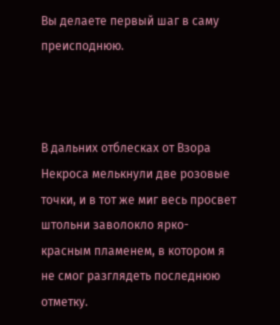Вы делаете первый шаг в саму преисподнюю.



В дальних отблесках от Взора Некроса мелькнули две розовые точки, и в тот же миг весь просвет штольни заволокло ярко-красным пламенем, в котором я не смог разглядеть последнюю отметку.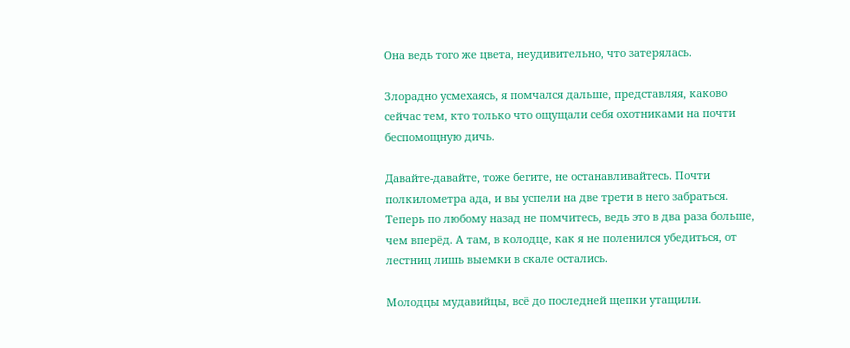Она ведь того же цвета, неудивительно, что затерялась.

Злорадно усмехаясь, я помчался дальше, представляя, каково сейчас тем, кто только что ощущали себя охотниками на почти беспомощную дичь.

Давайте-давайте, тоже бегите, не останавливайтесь. Почти полкилометра ада, и вы успели на две трети в него забраться. Теперь по любому назад не помчитесь, ведь это в два раза больше, чем вперёд. А там, в колодце, как я не поленился убедиться, от лестниц лишь выемки в скале остались.

Молодцы мудавийцы, всё до последней щепки утащили.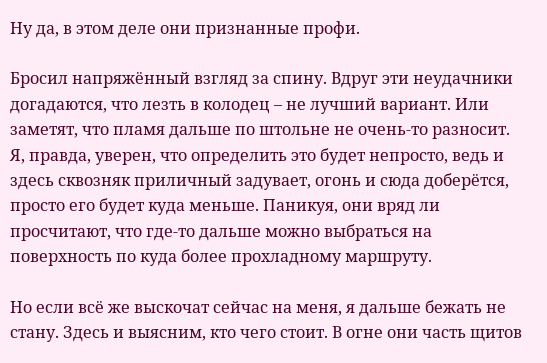Ну да, в этом деле они признанные профи.

Бросил напряжённый взгляд за спину. Вдруг эти неудачники догадаются, что лезть в колодец – не лучший вариант. Или заметят, что пламя дальше по штольне не очень-то разносит. Я, правда, уверен, что определить это будет непросто, ведь и здесь сквозняк приличный задувает, огонь и сюда доберётся, просто его будет куда меньше. Паникуя, они вряд ли просчитают, что где-то дальше можно выбраться на поверхность по куда более прохладному маршруту.

Но если всё же выскочат сейчас на меня, я дальше бежать не стану. Здесь и выясним, кто чего стоит. В огне они часть щитов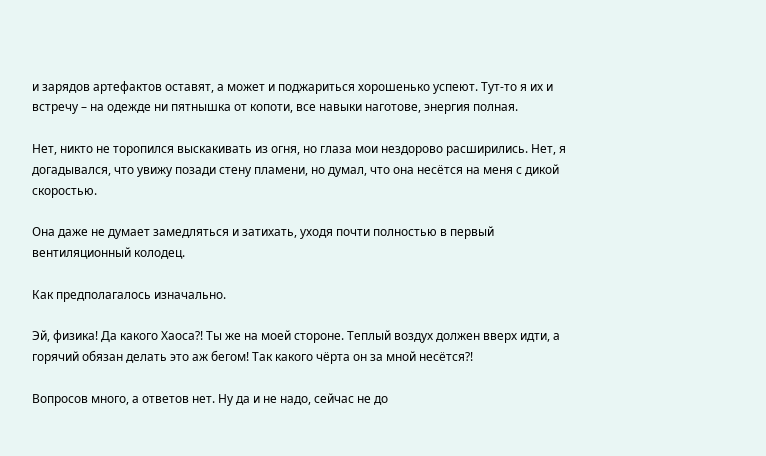и зарядов артефактов оставят, а может и поджариться хорошенько успеют. Тут-то я их и встречу – на одежде ни пятнышка от копоти, все навыки наготове, энергия полная.

Нет, никто не торопился выскакивать из огня, но глаза мои нездорово расширились. Нет, я догадывался, что увижу позади стену пламени, но думал, что она несётся на меня с дикой скоростью.

Она даже не думает замедляться и затихать, уходя почти полностью в первый вентиляционный колодец.

Как предполагалось изначально.

Эй, физика! Да какого Хаоса?! Ты же на моей стороне. Теплый воздух должен вверх идти, а горячий обязан делать это аж бегом! Так какого чёрта он за мной несётся?!

Вопросов много, а ответов нет. Ну да и не надо, сейчас не до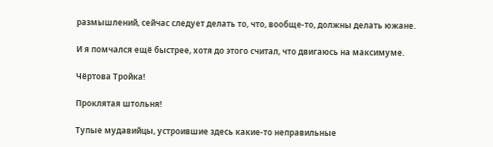размышлений, сейчас следует делать то, что, вообще-то, должны делать южане.

И я помчался ещё быстрее, хотя до этого считал, что двигаюсь на максимуме.

Чёртова Тройка!

Проклятая штольня!

Тупые мудавийцы, устроившие здесь какие-то неправильные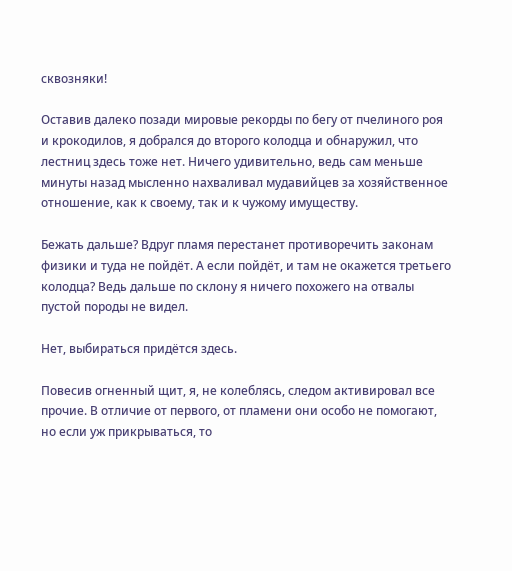сквозняки!

Оставив далеко позади мировые рекорды по бегу от пчелиного роя и крокодилов, я добрался до второго колодца и обнаружил, что лестниц здесь тоже нет. Ничего удивительно, ведь сам меньше минуты назад мысленно нахваливал мудавийцев за хозяйственное отношение, как к своему, так и к чужому имуществу.

Бежать дальше? Вдруг пламя перестанет противоречить законам физики и туда не пойдёт. А если пойдёт, и там не окажется третьего колодца? Ведь дальше по склону я ничего похожего на отвалы пустой породы не видел.

Нет, выбираться придётся здесь.

Повесив огненный щит, я, не колеблясь, следом активировал все прочие. В отличие от первого, от пламени они особо не помогают, но если уж прикрываться, то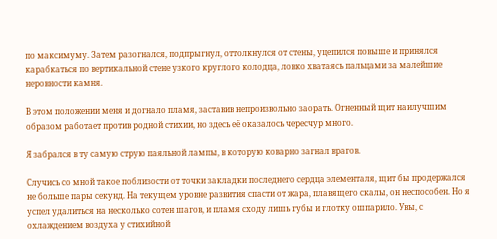по максимуму. Затем разогнался, подпрыгнул, оттолкнулся от стены, уцепился повыше и принялся карабкаться по вертикальной стене узкого круглого колодца, ловко хватаясь пальцами за малейшие неровности камня.

В этом положении меня и догнало пламя, заставив непроизвольно заорать. Огненный щит наилучшим образом работает против родной стихии, но здесь её оказалось чересчур много.

Я забрался в ту самую струю паяльной лампы, в которую коварно загнал врагов.

Случись со мной такое поблизости от точки закладки последнего сердца элементаля, щит бы продержался не больше пары секунд. На текущем уровне развития спасти от жара, плавящего скалы, он неспособен. Но я успел удалиться на несколько сотен шагов, и пламя сходу лишь губы и глотку ошпарило. Увы, с охлаждением воздуха у стихийной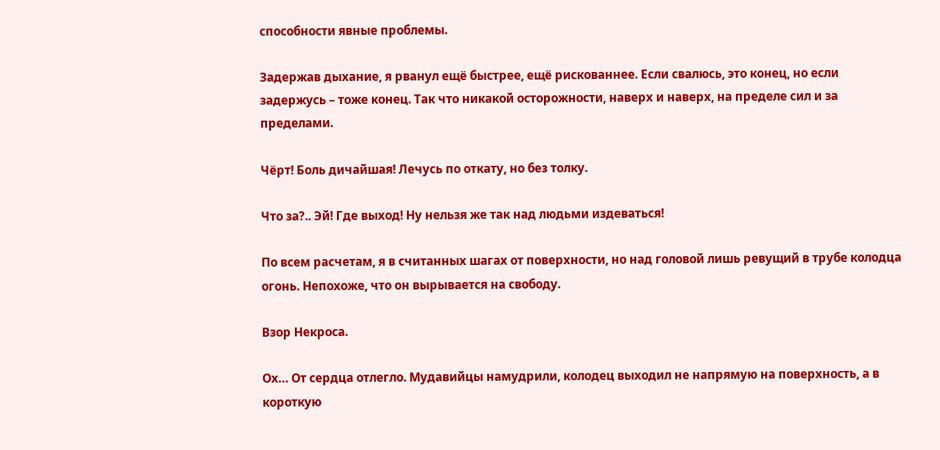способности явные проблемы.

Задержав дыхание, я рванул ещё быстрее, ещё рискованнее. Если свалюсь, это конец, но если задержусь – тоже конец. Так что никакой осторожности, наверх и наверх, на пределе сил и за пределами.

Чёрт! Боль дичайшая! Лечусь по откату, но без толку.

Что за?.. Эй! Где выход! Ну нельзя же так над людьми издеваться!

По всем расчетам, я в считанных шагах от поверхности, но над головой лишь ревущий в трубе колодца огонь. Непохоже, что он вырывается на свободу.

Взор Некроса.

Ох… От сердца отлегло. Мудавийцы намудрили, колодец выходил не напрямую на поверхность, а в короткую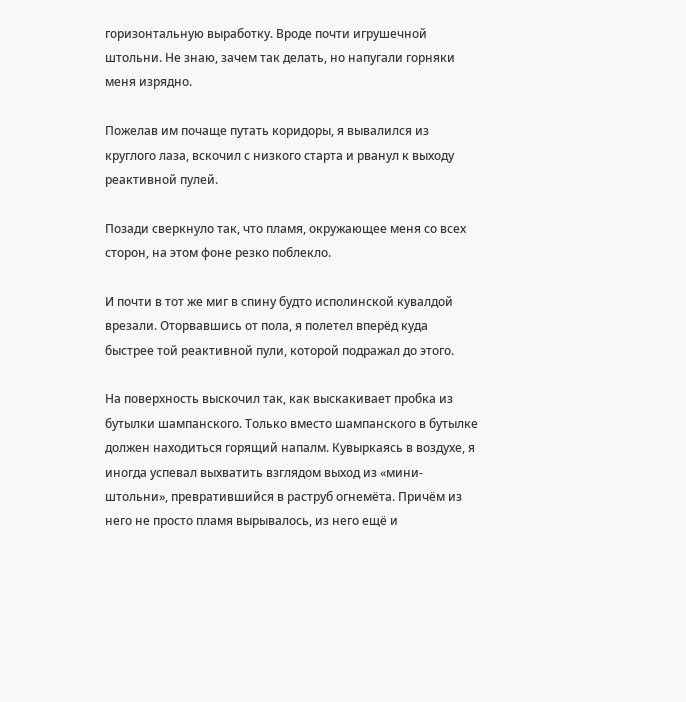горизонтальную выработку. Вроде почти игрушечной штольни. Не знаю, зачем так делать, но напугали горняки меня изрядно.

Пожелав им почаще путать коридоры, я вывалился из круглого лаза, вскочил с низкого старта и рванул к выходу реактивной пулей.

Позади сверкнуло так, что пламя, окружающее меня со всех сторон, на этом фоне резко поблекло.

И почти в тот же миг в спину будто исполинской кувалдой врезали. Оторвавшись от пола, я полетел вперёд куда быстрее той реактивной пули, которой подражал до этого.

На поверхность выскочил так, как выскакивает пробка из бутылки шампанского. Только вместо шампанского в бутылке должен находиться горящий напалм. Кувыркаясь в воздухе, я иногда успевал выхватить взглядом выход из «мини-штольни», превратившийся в раструб огнемёта. Причём из него не просто пламя вырывалось, из него ещё и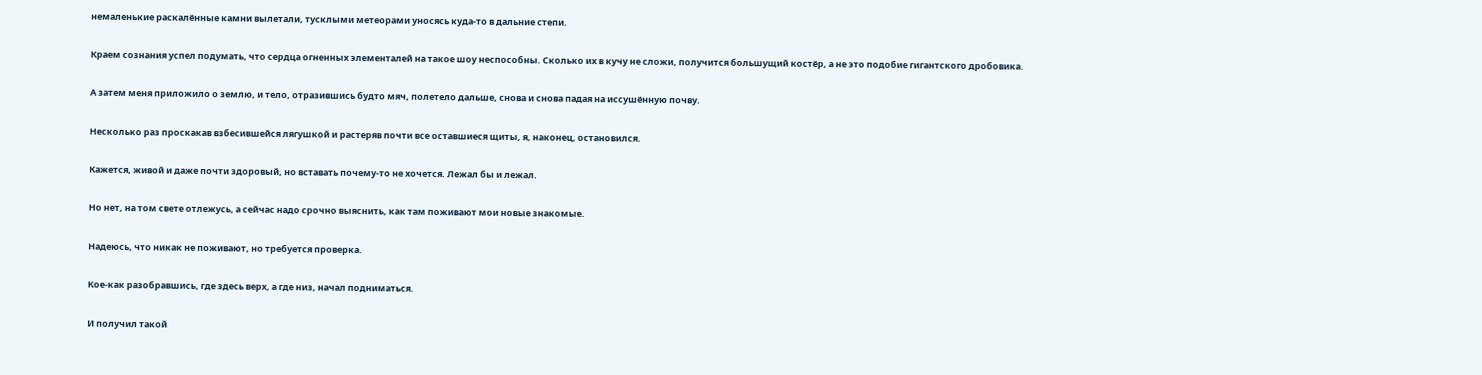немаленькие раскалённые камни вылетали, тусклыми метеорами уносясь куда-то в дальние степи.

Краем сознания успел подумать, что сердца огненных элементалей на такое шоу неспособны. Сколько их в кучу не сложи, получится большущий костёр, а не это подобие гигантского дробовика.

А затем меня приложило о землю, и тело, отразившись будто мяч, полетело дальше, снова и снова падая на иссушённую почву.

Несколько раз проскакав взбесившейся лягушкой и растеряв почти все оставшиеся щиты, я, наконец, остановился.

Кажется, живой и даже почти здоровый, но вставать почему-то не хочется. Лежал бы и лежал.

Но нет, на том свете отлежусь, а сейчас надо срочно выяснить, как там поживают мои новые знакомые.

Надеюсь, что никак не поживают, но требуется проверка.

Кое-как разобравшись, где здесь верх, а где низ, начал подниматься.

И получил такой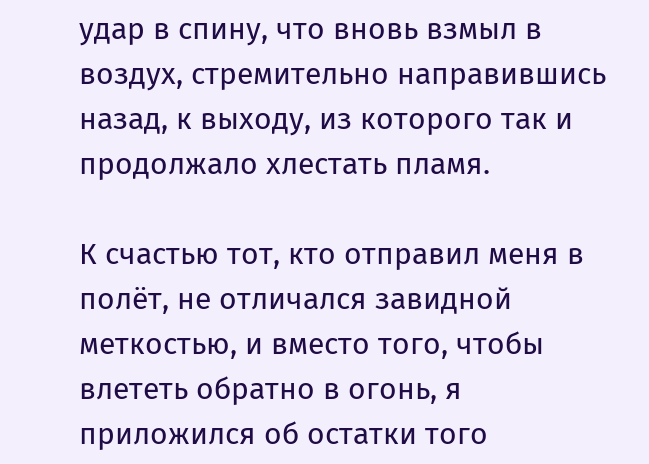удар в спину, что вновь взмыл в воздух, стремительно направившись назад, к выходу, из которого так и продолжало хлестать пламя.

К счастью тот, кто отправил меня в полёт, не отличался завидной меткостью, и вместо того, чтобы влететь обратно в огонь, я приложился об остатки того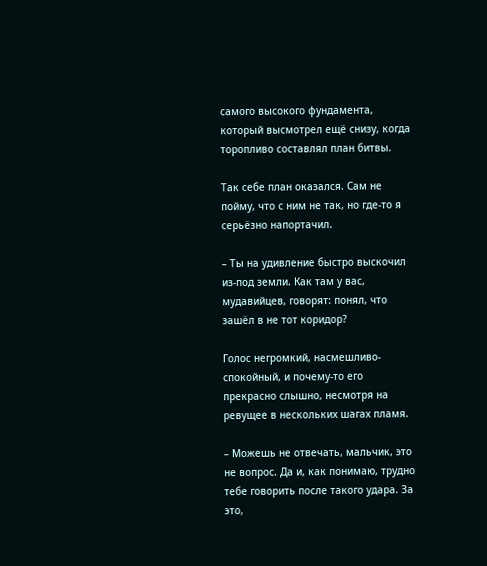самого высокого фундамента, который высмотрел ещё снизу, когда торопливо составлял план битвы.

Так себе план оказался. Сам не пойму, что с ним не так, но где-то я серьёзно напортачил.

– Ты на удивление быстро выскочил из-под земли. Как там у вас, мудавийцев, говорят: понял, что зашёл в не тот коридор?

Голос негромкий, насмешливо-спокойный, и почему-то его прекрасно слышно, несмотря на ревущее в нескольких шагах пламя.

– Можешь не отвечать, мальчик, это не вопрос. Да и, как понимаю, трудно тебе говорить после такого удара. За это,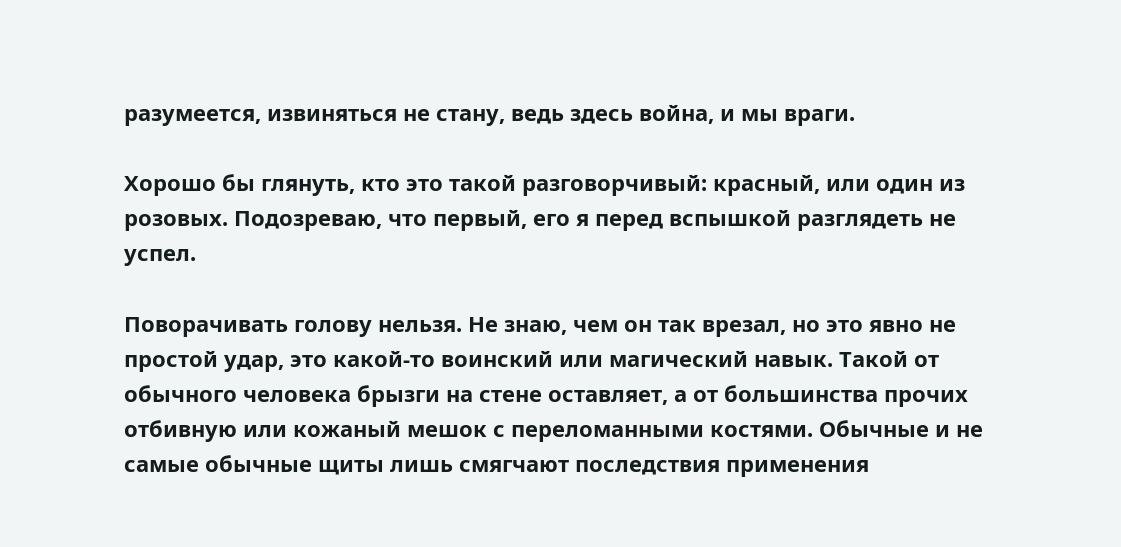разумеется, извиняться не стану, ведь здесь война, и мы враги.

Хорошо бы глянуть, кто это такой разговорчивый: красный, или один из розовых. Подозреваю, что первый, его я перед вспышкой разглядеть не успел.

Поворачивать голову нельзя. Не знаю, чем он так врезал, но это явно не простой удар, это какой-то воинский или магический навык. Такой от обычного человека брызги на стене оставляет, а от большинства прочих отбивную или кожаный мешок с переломанными костями. Обычные и не самые обычные щиты лишь смягчают последствия применения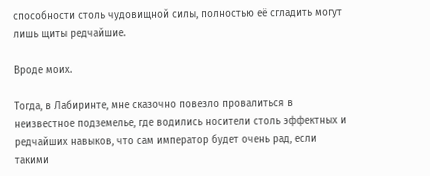способности столь чудовищной силы, полностью её сгладить могут лишь щиты редчайшие.

Вроде моих.

Тогда, в Лабиринте, мне сказочно повезло провалиться в неизвестное подземелье, где водились носители столь эффектных и редчайших навыков, что сам император будет очень рад, если такими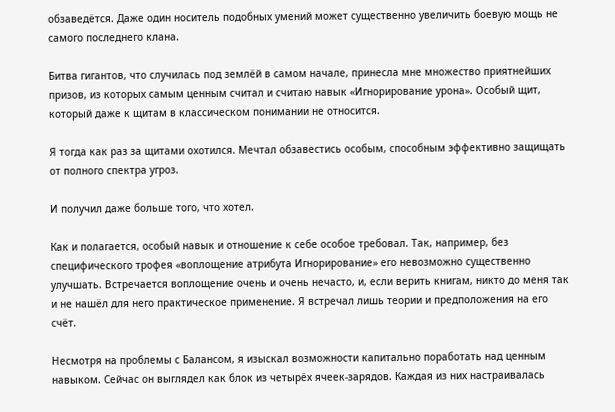обзаведётся. Даже один носитель подобных умений может существенно увеличить боевую мощь не самого последнего клана.

Битва гигантов, что случилась под землёй в самом начале, принесла мне множество приятнейших призов, из которых самым ценным считал и считаю навык «Игнорирование урона». Особый щит, который даже к щитам в классическом понимании не относится.

Я тогда как раз за щитами охотился. Мечтал обзавестись особым, способным эффективно защищать от полного спектра угроз.

И получил даже больше того, что хотел.

Как и полагается, особый навык и отношение к себе особое требовал. Так, например, без специфического трофея «воплощение атрибута Игнорирование» его невозможно существенно улучшать. Встречается воплощение очень и очень нечасто, и, если верить книгам, никто до меня так и не нашёл для него практическое применение. Я встречал лишь теории и предположения на его счёт.

Несмотря на проблемы с Балансом, я изыскал возможности капитально поработать над ценным навыком. Сейчас он выглядел как блок из четырёх ячеек-зарядов. Каждая из них настраивалась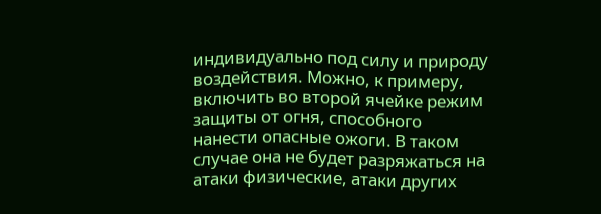индивидуально под силу и природу воздействия. Можно, к примеру, включить во второй ячейке режим защиты от огня, способного нанести опасные ожоги. В таком случае она не будет разряжаться на атаки физические, атаки других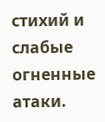стихий и слабые огненные атаки.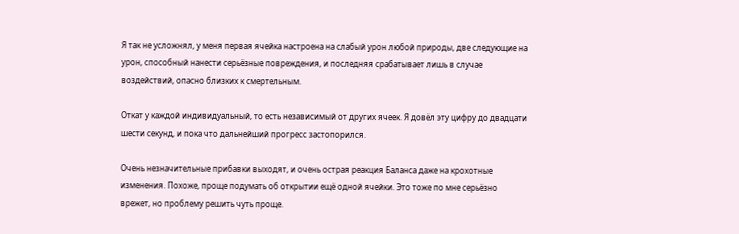Я так не усложнял, у меня первая ячейка настроена на слабый урон любой природы, две следующие на урон, способный нанести серьёзные повреждения, и последняя срабатывает лишь в случае воздействий, опасно близких к смертельным.

Откат у каждой индивидуальный, то есть независимый от других ячеек. Я довёл эту цифру до двадцати шести секунд, и пока что дальнейший прогресс застопорился.

Очень незначительные прибавки выходят, и очень острая реакция Баланса даже на крохотные изменения. Похоже, проще подумать об открытии ещё одной ячейки. Это тоже по мне серьёзно врежет, но проблему решить чуть проще.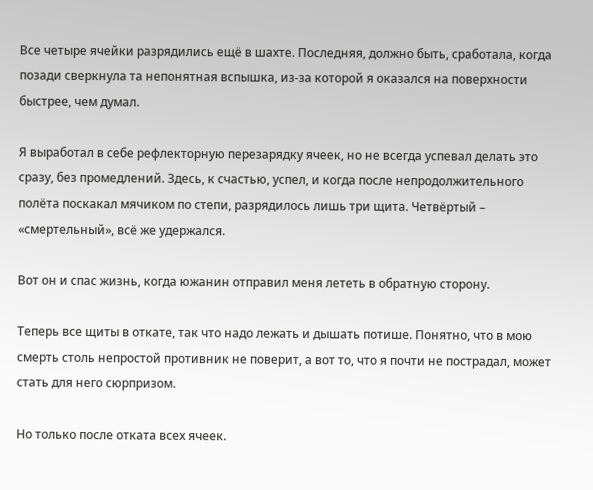Все четыре ячейки разрядились ещё в шахте. Последняя, должно быть, сработала, когда позади сверкнула та непонятная вспышка, из-за которой я оказался на поверхности быстрее, чем думал.

Я выработал в себе рефлекторную перезарядку ячеек, но не всегда успевал делать это сразу, без промедлений. Здесь, к счастью, успел, и когда после непродолжительного полёта поскакал мячиком по степи, разрядилось лишь три щита. Четвёртый – «смертельный», всё же удержался.

Вот он и спас жизнь, когда южанин отправил меня лететь в обратную сторону.

Теперь все щиты в откате, так что надо лежать и дышать потише. Понятно, что в мою смерть столь непростой противник не поверит, а вот то, что я почти не пострадал, может стать для него сюрпризом.

Но только после отката всех ячеек.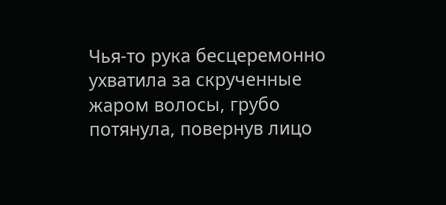Чья-то рука бесцеремонно ухватила за скрученные жаром волосы, грубо потянула, повернув лицо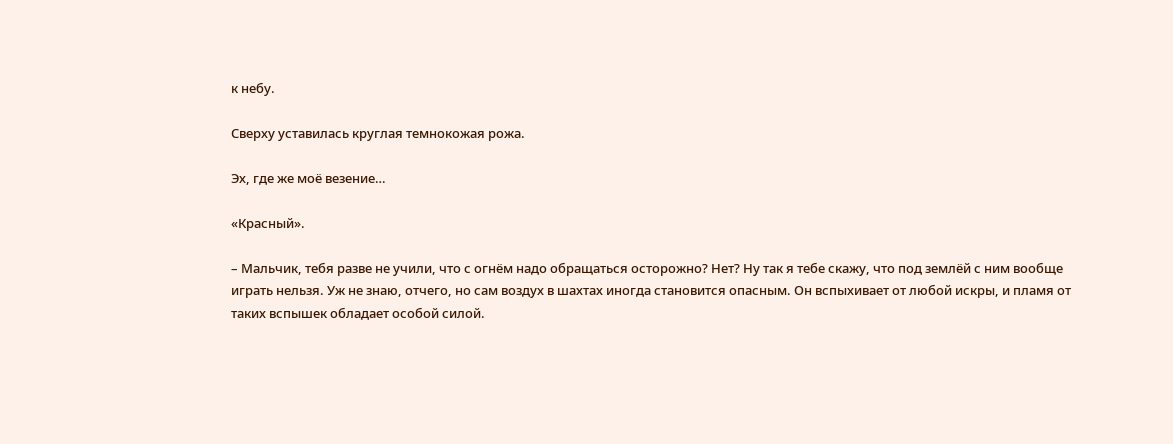к небу.

Сверху уставилась круглая темнокожая рожа.

Эх, где же моё везение…

«Красный».

– Мальчик, тебя разве не учили, что с огнём надо обращаться осторожно? Нет? Ну так я тебе скажу, что под землёй с ним вообще играть нельзя. Уж не знаю, отчего, но сам воздух в шахтах иногда становится опасным. Он вспыхивает от любой искры, и пламя от таких вспышек обладает особой силой.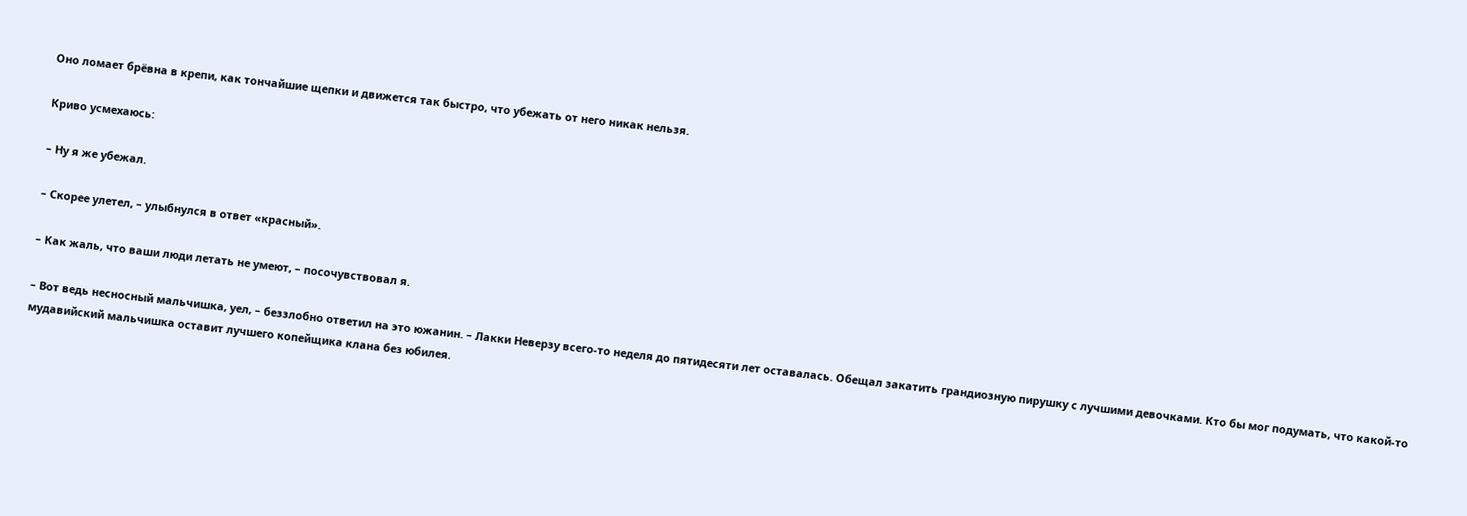Оно ломает брёвна в крепи, как тончайшие щепки и движется так быстро, что убежать от него никак нельзя.

Криво усмехаюсь:

– Ну я же убежал.

– Скорее улетел, – улыбнулся в ответ «красный».

– Как жаль, что ваши люди летать не умеют, – посочувствовал я.

– Вот ведь несносный мальчишка, уел, – беззлобно ответил на это южанин. – Лакки Неверзу всего-то неделя до пятидесяти лет оставалась. Обещал закатить грандиозную пирушку с лучшими девочками. Кто бы мог подумать, что какой-то мудавийский мальчишка оставит лучшего копейщика клана без юбилея.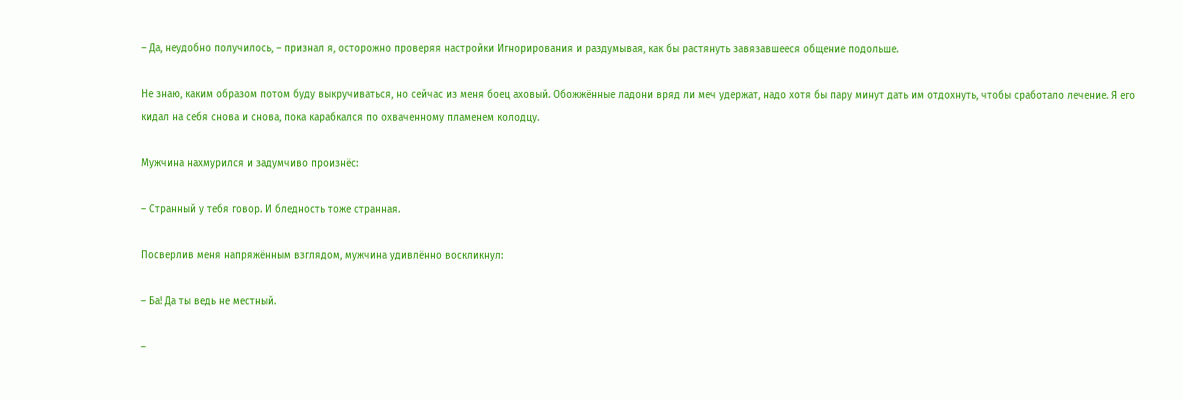– Да, неудобно получилось, – признал я, осторожно проверяя настройки Игнорирования и раздумывая, как бы растянуть завязавшееся общение подольше.

Не знаю, каким образом потом буду выкручиваться, но сейчас из меня боец аховый. Обожжённые ладони вряд ли меч удержат, надо хотя бы пару минут дать им отдохнуть, чтобы сработало лечение. Я его кидал на себя снова и снова, пока карабкался по охваченному пламенем колодцу.

Мужчина нахмурился и задумчиво произнёс:

– Странный у тебя говор. И бледность тоже странная.

Посверлив меня напряжённым взглядом, мужчина удивлённо воскликнул:

– Ба! Да ты ведь не местный.

–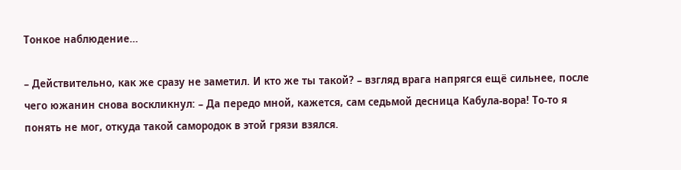Тонкое наблюдение…

– Действительно, как же сразу не заметил. И кто же ты такой? – взгляд врага напрягся ещё сильнее, после чего южанин снова воскликнул: – Да передо мной, кажется, сам седьмой десница Кабула-вора! То-то я понять не мог, откуда такой самородок в этой грязи взялся.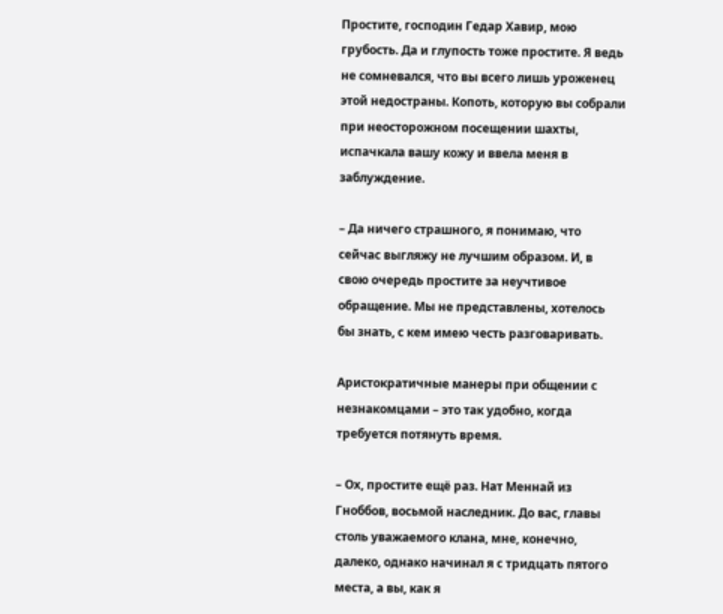Простите, господин Гедар Хавир, мою грубость. Да и глупость тоже простите. Я ведь не сомневался, что вы всего лишь уроженец этой недостраны. Копоть, которую вы собрали при неосторожном посещении шахты, испачкала вашу кожу и ввела меня в заблуждение.

– Да ничего страшного, я понимаю, что сейчас выгляжу не лучшим образом. И, в свою очередь простите за неучтивое обращение. Мы не представлены, хотелось бы знать, с кем имею честь разговаривать.

Аристократичные манеры при общении с незнакомцами – это так удобно, когда требуется потянуть время.

– Ох, простите ещё раз. Нат Меннай из Гноббов, восьмой наследник. До вас, главы столь уважаемого клана, мне, конечно, далеко, однако начинал я с тридцать пятого места, а вы, как я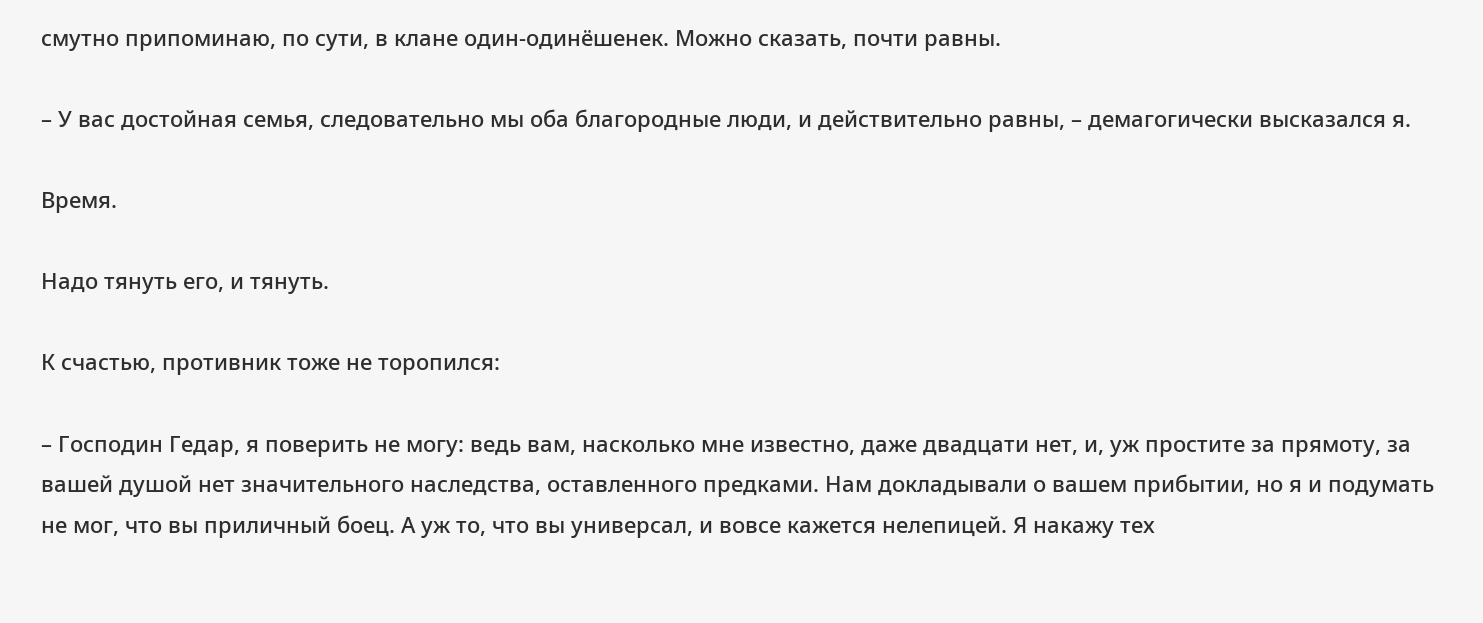смутно припоминаю, по сути, в клане один-одинёшенек. Можно сказать, почти равны.

– У вас достойная семья, следовательно мы оба благородные люди, и действительно равны, – демагогически высказался я.

Время.

Надо тянуть его, и тянуть.

К счастью, противник тоже не торопился:

– Господин Гедар, я поверить не могу: ведь вам, насколько мне известно, даже двадцати нет, и, уж простите за прямоту, за вашей душой нет значительного наследства, оставленного предками. Нам докладывали о вашем прибытии, но я и подумать не мог, что вы приличный боец. А уж то, что вы универсал, и вовсе кажется нелепицей. Я накажу тех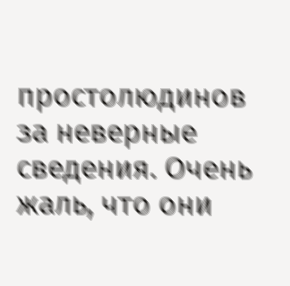простолюдинов за неверные сведения. Очень жаль, что они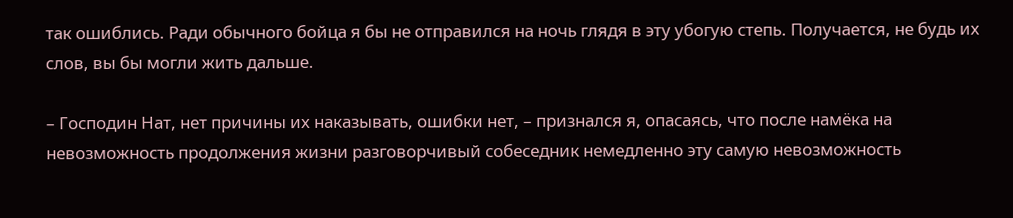так ошиблись. Ради обычного бойца я бы не отправился на ночь глядя в эту убогую степь. Получается, не будь их слов, вы бы могли жить дальше.

– Господин Нат, нет причины их наказывать, ошибки нет, – признался я, опасаясь, что после намёка на невозможность продолжения жизни разговорчивый собеседник немедленно эту самую невозможность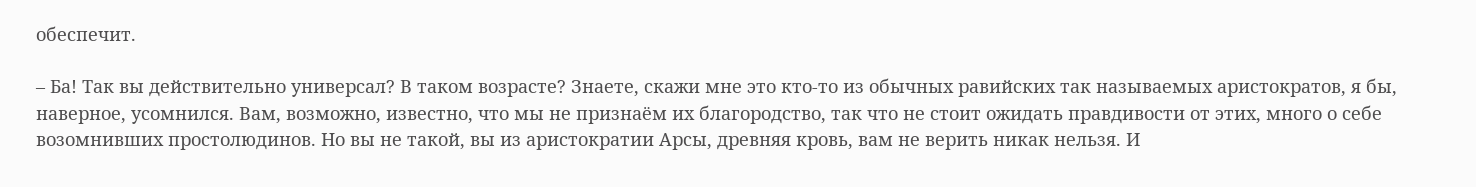обеспечит.

– Ба! Так вы действительно универсал? В таком возрасте? Знаете, скажи мне это кто-то из обычных равийских так называемых аристократов, я бы, наверное, усомнился. Вам, возможно, известно, что мы не признаём их благородство, так что не стоит ожидать правдивости от этих, много о себе возомнивших простолюдинов. Но вы не такой, вы из аристократии Арсы, древняя кровь, вам не верить никак нельзя. И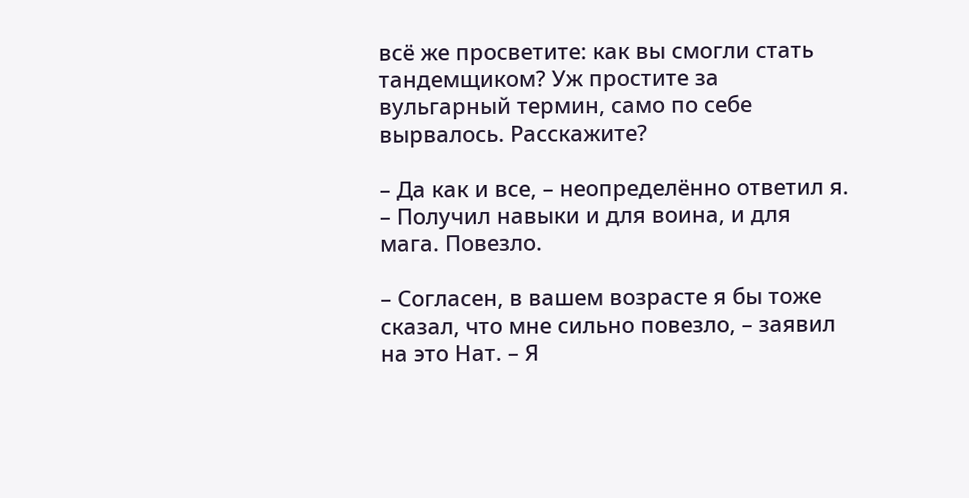всё же просветите: как вы смогли стать тандемщиком? Уж простите за вульгарный термин, само по себе вырвалось. Расскажите?

– Да как и все, – неопределённо ответил я. – Получил навыки и для воина, и для мага. Повезло.

– Согласен, в вашем возрасте я бы тоже сказал, что мне сильно повезло, – заявил на это Нат. – Я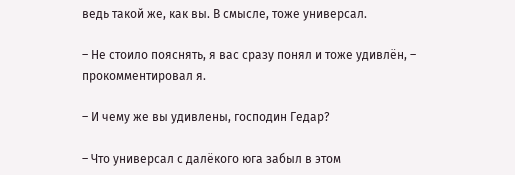ведь такой же, как вы. В смысле, тоже универсал.

– Не стоило пояснять, я вас сразу понял и тоже удивлён, – прокомментировал я.

– И чему же вы удивлены, господин Гедар?

– Что универсал с далёкого юга забыл в этом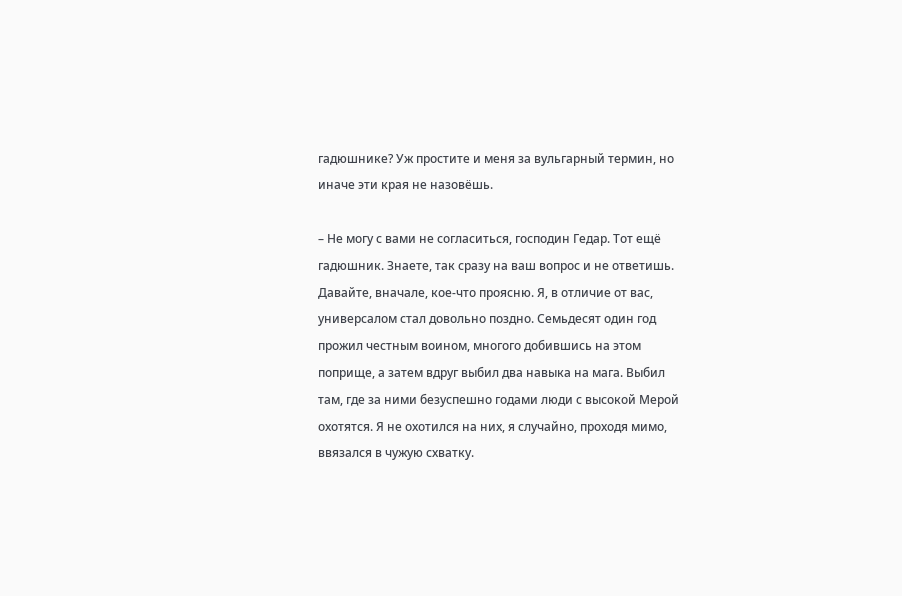гадюшнике? Уж простите и меня за вульгарный термин, но иначе эти края не назовёшь.

– Не могу с вами не согласиться, господин Гедар. Тот ещё гадюшник. Знаете, так сразу на ваш вопрос и не ответишь. Давайте, вначале, кое-что проясню. Я, в отличие от вас, универсалом стал довольно поздно. Семьдесят один год прожил честным воином, многого добившись на этом поприще, а затем вдруг выбил два навыка на мага. Выбил там, где за ними безуспешно годами люди с высокой Мерой охотятся. Я не охотился на них, я случайно, проходя мимо, ввязался в чужую схватку.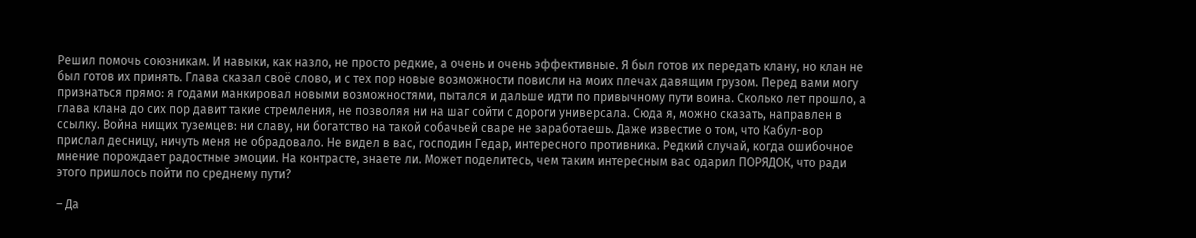Решил помочь союзникам. И навыки, как назло, не просто редкие, а очень и очень эффективные. Я был готов их передать клану, но клан не был готов их принять. Глава сказал своё слово, и с тех пор новые возможности повисли на моих плечах давящим грузом. Перед вами могу признаться прямо: я годами манкировал новыми возможностями, пытался и дальше идти по привычному пути воина. Сколько лет прошло, а глава клана до сих пор давит такие стремления, не позволяя ни на шаг сойти с дороги универсала. Сюда я, можно сказать, направлен в ссылку. Война нищих туземцев: ни славу, ни богатство на такой собачьей сваре не заработаешь. Даже известие о том, что Кабул-вор прислал десницу, ничуть меня не обрадовало. Не видел в вас, господин Гедар, интересного противника. Редкий случай, когда ошибочное мнение порождает радостные эмоции. На контрасте, знаете ли. Может поделитесь, чем таким интересным вас одарил ПОРЯДОК, что ради этого пришлось пойти по среднему пути?

– Да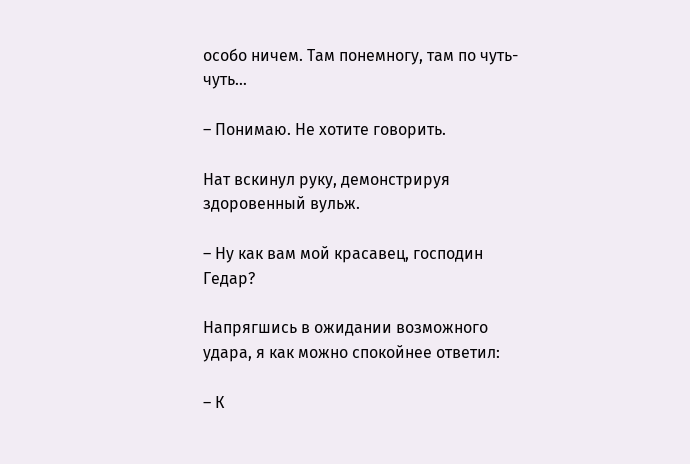особо ничем. Там понемногу, там по чуть-чуть…

– Понимаю. Не хотите говорить.

Нат вскинул руку, демонстрируя здоровенный вульж.

– Ну как вам мой красавец, господин Гедар?

Напрягшись в ожидании возможного удара, я как можно спокойнее ответил:

– К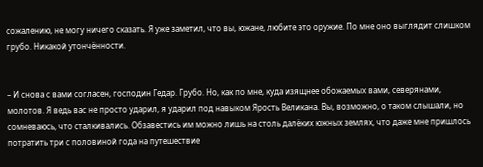сожалению, не могу ничего сказать. Я уже заметил, что вы, южане, любите это оружие. По мне оно выглядит слишком грубо. Никакой утончённости.


– И снова с вами согласен, господин Гедар. Грубо. Но, как по мне, куда изящнее обожаемых вами, северянами, молотов. Я ведь вас не просто ударил, я ударил под навыком Ярость Великана. Вы, возможно, о таком слышали, но сомневаюсь, что сталкивались. Обзавестись им можно лишь на столь далёких южных землях, что даже мне пришлось потратить три с половиной года на путешествие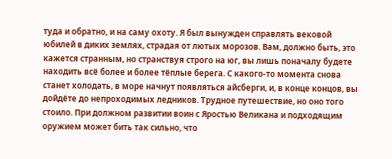туда и обратно, и на саму охоту. Я был вынужден справлять вековой юбилей в диких землях, страдая от лютых морозов. Вам, должно быть, это кажется странным, но странствуя строго на юг, вы лишь поначалу будете находить всё более и более тёплые берега. С какого-то момента снова станет холодать, в море начнут появляться айсберги, и, в конце концов, вы дойдёте до непроходимых ледников. Трудное путешествие, но оно того стоило. При должном развитии воин с Яростью Великана и подходящим оружием может бить так сильно, что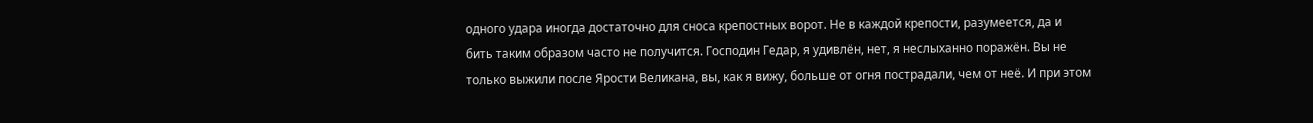одного удара иногда достаточно для сноса крепостных ворот. Не в каждой крепости, разумеется, да и бить таким образом часто не получится. Господин Гедар, я удивлён, нет, я неслыханно поражён. Вы не только выжили после Ярости Великана, вы, как я вижу, больше от огня пострадали, чем от неё. И при этом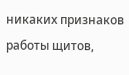никаких признаков работы щитов,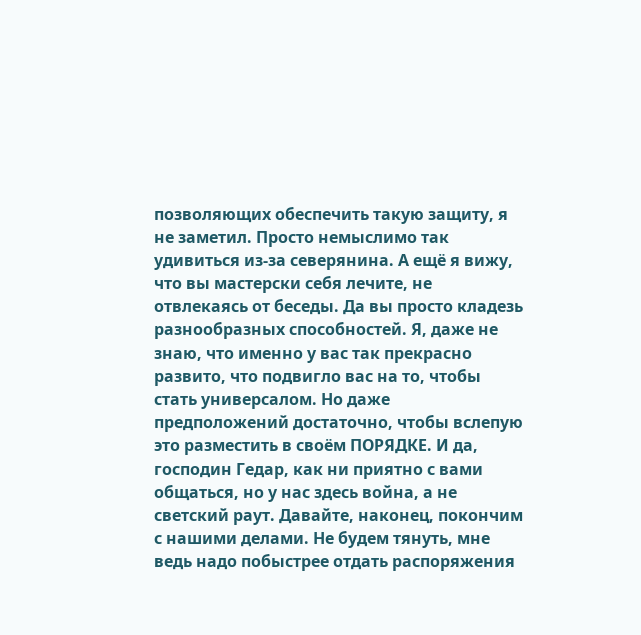позволяющих обеспечить такую защиту, я не заметил. Просто немыслимо так удивиться из-за северянина. А ещё я вижу, что вы мастерски себя лечите, не отвлекаясь от беседы. Да вы просто кладезь разнообразных способностей. Я, даже не знаю, что именно у вас так прекрасно развито, что подвигло вас на то, чтобы стать универсалом. Но даже предположений достаточно, чтобы вслепую это разместить в своём ПОРЯДКЕ. И да, господин Гедар, как ни приятно с вами общаться, но у нас здесь война, а не светский раут. Давайте, наконец, покончим с нашими делами. Не будем тянуть, мне ведь надо побыстрее отдать распоряжения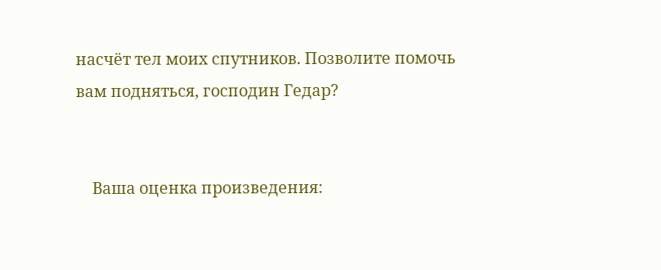насчёт тел моих спутников. Позволите помочь вам подняться, господин Гедар?


    Ваша оценка произведения: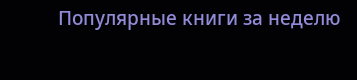Популярные книги за неделю